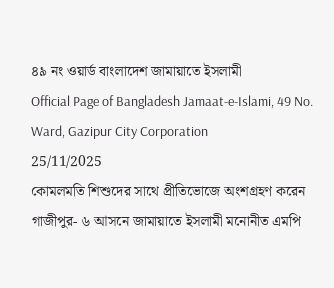৪৯ নং ওয়ার্ড বাংলাদেশ জামায়াতে ইসলামী
Official Page of Bangladesh Jamaat-e-Islami, 49 No. Ward, Gazipur City Corporation
25/11/2025
কোমলমতি শিশুদের সাথে প্রীতিভোজে অংশগ্রহণ করেন গাজীপুর- ৬ আসনে জামায়াতে ইসলামী মনোনীত এমপি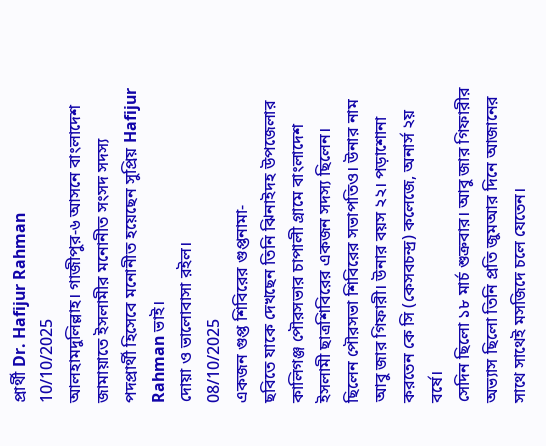প্রার্থী Dr. Hafijur Rahman
10/10/2025
আলহামদুলিল্লাহ। গাজীপুর-৬ আসনে বাংলাদেশ জামায়াতে ইসলামীর মনোনীত সংসদ সদস্য পদপ্রার্থী হিসেবে মনোনীত হয়েছেন সুপ্রিয় Hafijur Rahman ভাই।
দোয়া ও ভালোবাসা রইল।
08/10/2025
একজন গুপ্ত শিবিরের গুপ্তনামা-
ছবিতে যাকে দেখছেন তিনি ঝিনাইদহ উপজেলার কালিগঞ্জ পৌরসভার চাপালী গ্রামে বাংলাদেশ ইসলামী ছাত্রশিবিরের একজন সদস্য ছিলেন। ছিলেন পৌরসভা শিবিরের সভাপতিও। উনার নাম আবু জার গিফারী। উনার বয়স ২২। পড়াশোনা করতেন কে সি (কেসবচন্দ্র) কলেজে, অনার্স ২য় বর্ষে।
সেদিন ছিলো ১৮ মার্চ শুক্রবার। আবু জার গিফারীর অভ্যাস ছিলো তিনি প্রতি জুমআর দিনে আজানের সাথে সাথেই মসজিদে চলে যেতেন।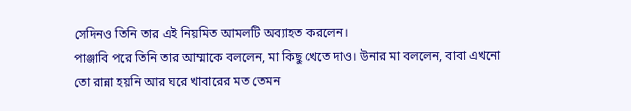সেদিনও তিনি তার এই নিয়মিত আমলটি অব্যাহত করলেন।
পাঞ্জাবি পরে তিনি তার আম্মাকে বললেন, মা কিছু খেতে দাও। উনার মা বললেন, বাবা এখনো তো রান্না হয়নি আর ঘরে খাবারের মত তেমন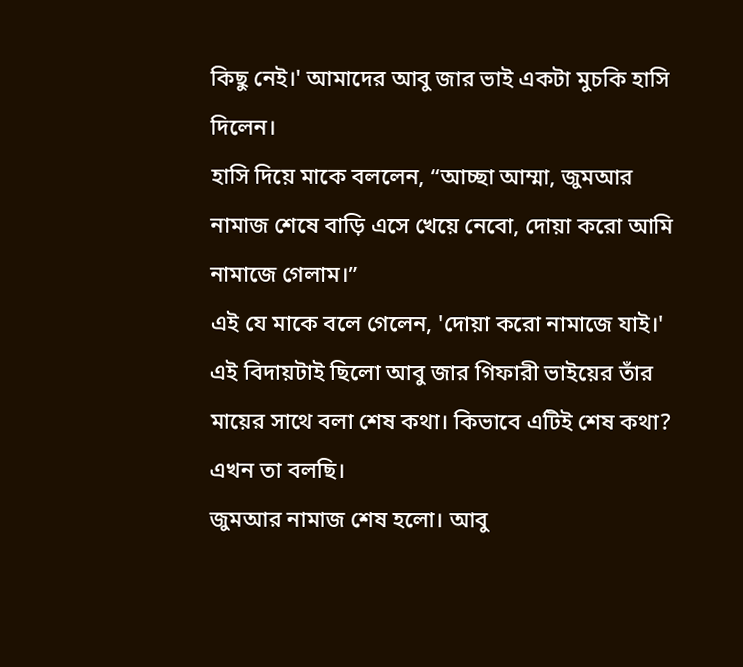কিছু নেই।' আমাদের আবু জার ভাই একটা মুচকি হাসি দিলেন।
হাসি দিয়ে মাকে বললেন, “আচ্ছা আম্মা, জুমআর নামাজ শেষে বাড়ি এসে খেয়ে নেবো, দোয়া করো আমি নামাজে গেলাম।”
এই যে মাকে বলে গেলেন, 'দোয়া করো নামাজে যাই।' এই বিদায়টাই ছিলো আবু জার গিফারী ভাইয়ের তাঁর মায়ের সাথে বলা শেষ কথা। কিভাবে এটিই শেষ কথা? এখন তা বলছি।
জুমআর নামাজ শেষ হলো। আবু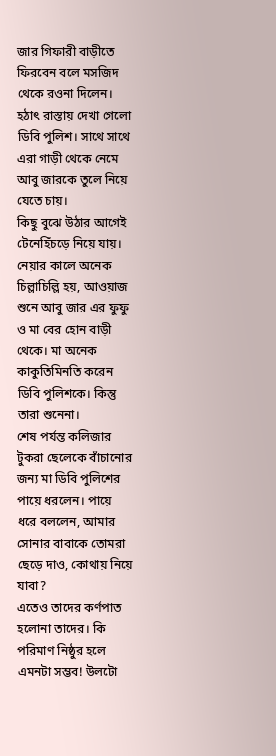জার গিফারী বাড়ীতে ফিরবেন বলে মসজিদ থেকে রওনা দিলেন। হঠাৎ রাস্তায় দেখা গেলো ডিবি পুলিশ। সাথে সাথে এরা গাড়ী থেকে নেমে আবু জারকে তুলে নিয়ে যেতে চায়।
কিছু বুঝে উঠার আগেই টেনেহিঁচড়ে নিয়ে যায়। নেয়ার কালে অনেক চিল্লাচিল্লি হয়, আওয়াজ শুনে আবু জার এর ফুফু ও মা বের হোন বাড়ী থেকে। মা অনেক কাকুতিমিনতি করেন ডিবি পুলিশকে। কিন্তু তারা শুনেনা।
শেষ পর্যন্ত কলিজার টুকরা ছেলেকে বাঁচানোর জন্য মা ডিবি পুলিশের পায়ে ধরলেন। পায়ে ধরে বললেন, আমার সোনার বাবাকে তোমরা ছেড়ে দাও, কোথায় নিয়ে যাবা?
এতেও তাদের কর্ণপাত হলোনা তাদের। কি পরিমাণ নিষ্ঠুর হলে এমনটা সম্ভব! উলটো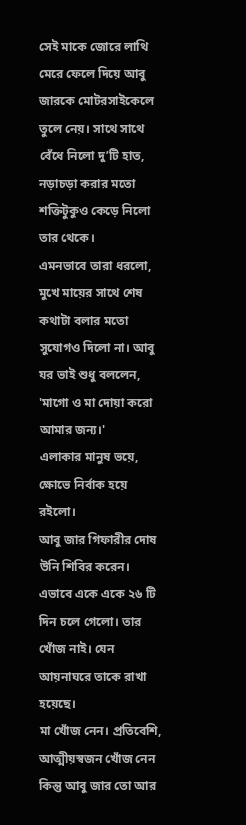সেই মাকে জোরে লাথি মেরে ফেলে দিয়ে আবু জারকে মোটরসাইকেলে তুলে নেয়। সাথে সাথে বেঁধে নিলো দু’টি হাত, নড়াচড়া করার মতো শক্তিটুকুও কেড়ে নিলো তার থেকে।
এমনভাবে তারা ধরলো, মুখে মায়ের সাথে শেষ কথাটা বলার মতো সুযোগও দিলো না। আবু যর ভাই শুধু বললেন, 'মাগো ও মা দোয়া করো আমার জন্য।'
এলাকার মানুষ ভয়ে, ক্ষোভে নির্বাক হয়ে রইলো।
আবু জার গিফারীর দোষ উনি শিবির করেন। এভাবে একে একে ২৬ টি দিন চলে গেলো। তার খোঁজ নাই। যেন আয়নাঘরে তাকে রাখা হয়েছে।
মা খোঁজ নেন। প্রতিবেশি, আত্মীয়স্বজন খোঁজ নেন কিন্তু আবু জার তো আর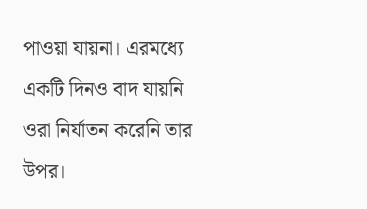পাওয়া যায়না। এরমধ্যে একটি দিনও বাদ যায়নি ওরা নির্যাতন করেনি তার উপর।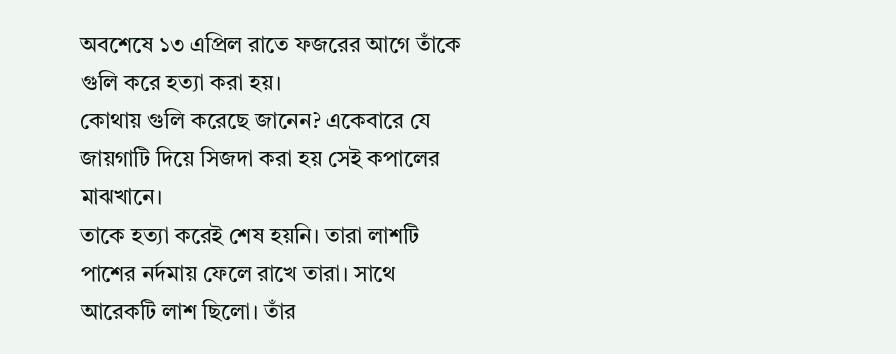অবশেষে ১৩ এপ্রিল রাতে ফজরের আগে তাঁকে গুলি করে হত্যা করা হয়।
কোথায় গুলি করেছে জানেন? একেবারে যে জায়গাটি দিয়ে সিজদা করা হয় সেই কপালের মাঝখানে।
তাকে হত্যা করেই শেষ হয়নি। তারা লাশটি পাশের নর্দমায় ফেলে রাখে তারা। সাথে আরেকটি লাশ ছিলো। তাঁর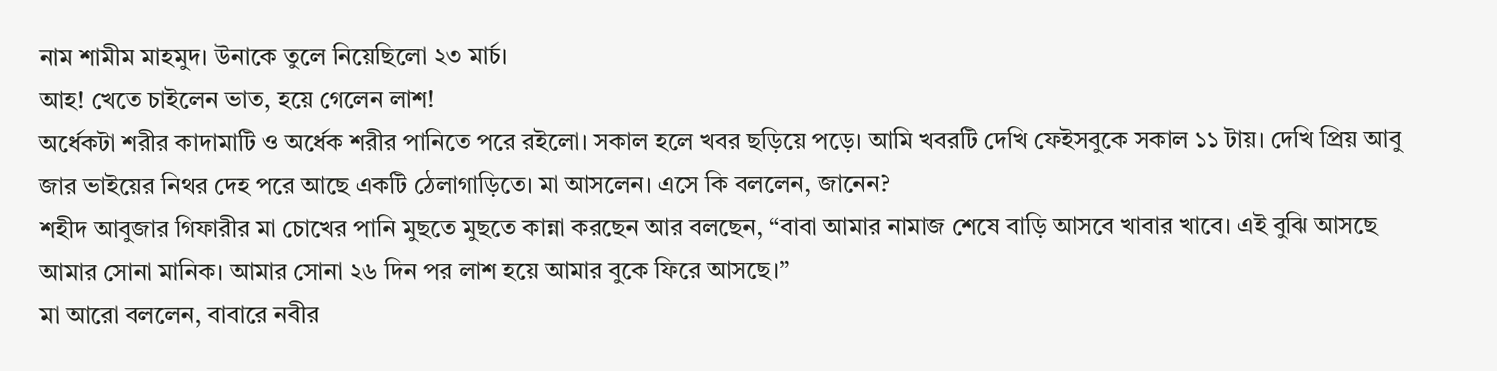নাম শামীম মাহমুদ। উনাকে তুলে নিয়েছিলো ২৩ মার্চ।
আহ! খেতে চাইলেন ভাত, হয়ে গেলেন লাশ!
অর্ধেকটা শরীর কাদামাটি ও অর্ধেক শরীর পানিতে পরে রইলো। সকাল হলে খবর ছড়িয়ে পড়ে। আমি খবরটি দেখি ফেইসবুকে সকাল ১১ টায়। দেখি প্রিয় আবু জার ভাইয়ের নিথর দেহ পরে আছে একটি ঠেলাগাড়িতে। মা আসলেন। এসে কি বললেন, জানেন?
শহীদ আবুজার গিফারীর মা চোখের পানি মুছতে মুছতে কান্না করছেন আর বলছেন, “বাবা আমার নামাজ শেষে বাড়ি আসবে খাবার খাবে। এই বুঝি আসছে আমার সোনা মানিক। আমার সোনা ২৬ দিন পর লাশ হয়ে আমার বুকে ফিরে আসছে।”
মা আরো বললেন, বাবারে নবীর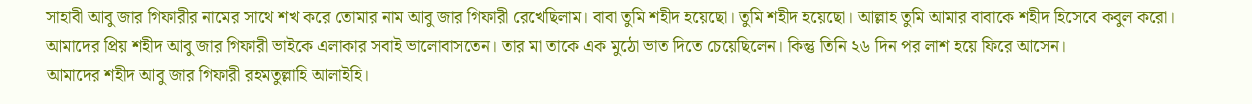সাহাবী আবু জার গিফারীর নামের সাথে শখ করে তোমার নাম আবু জার গিফারী রেখেছিলাম। বাবা তুমি শহীদ হয়েছো। তুমি শহীদ হয়েছো। আল্লাহ তুমি আমার বাবাকে শহীদ হিসেবে কবুল করো।
আমাদের প্রিয় শহীদ আবু জার গিফারী ভাইকে এলাকার সবাই ভালোবাসতেন। তার মা তাকে এক মুঠো ভাত দিতে চেয়েছিলেন। কিন্তু তিনি ২৬ দিন পর লাশ হয়ে ফিরে আসেন।
আমাদের শহীদ আবু জার গিফারী রহমতুল্লাহি আলাইহি।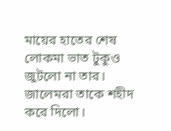মায়ের হাতের শেষ লোকমা ভাত টুকুও জুটলো না তার। জালেমরা তাকে শহীদ করে দিলো।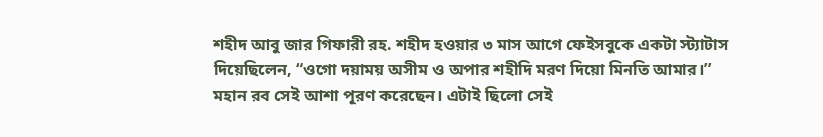শহীদ আবু জার গিফারী রহ. শহীদ হওয়ার ৩ মাস আগে ফেইসবুকে একটা স্ট্যাটাস দিয়েছিলেন, “ওগো দয়াময় অসীম ও অপার শহীদি মরণ দিয়ো মিনতি আমার।’’
মহান রব সেই আশা পূরণ করেছেন। এটাই ছিলো সেই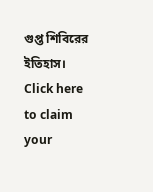গুপ্ত শিবিরের ইতিহাস।
Click here to claim your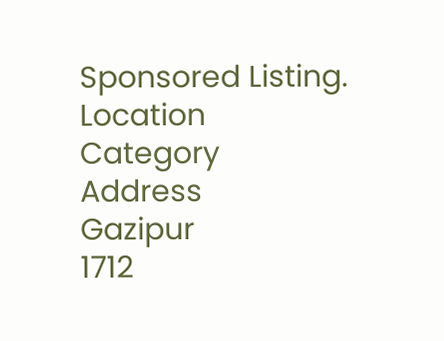Sponsored Listing.
Location
Category
Address
Gazipur
1712